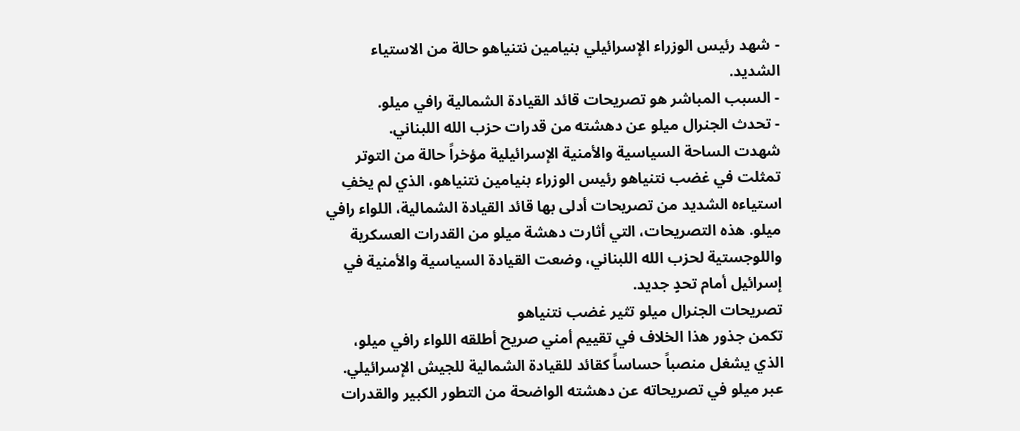- شهد رئيس الوزراء الإسرائيلي بنيامين نتنياهو حالة من الاستياء الشديد.
- السبب المباشر هو تصريحات قائد القيادة الشمالية رافي ميلو.
- تحدث الجنرال ميلو عن دهشته من قدرات حزب الله اللبناني.
شهدت الساحة السياسية والأمنية الإسرائيلية مؤخراً حالة من التوتر تمثلت في غضب نتنياهو رئيس الوزراء بنيامين نتنياهو، الذي لم يخفِ استياءه الشديد من تصريحات أدلى بها قائد القيادة الشمالية، اللواء رافي ميلو. هذه التصريحات، التي أثارت دهشة ميلو من القدرات العسكرية واللوجستية لحزب الله اللبناني، وضعت القيادة السياسية والأمنية في إسرائيل أمام تحدٍ جديد.
تصريحات الجنرال ميلو تثير غضب نتنياهو
تكمن جذور هذا الخلاف في تقييم أمني صريح أطلقه اللواء رافي ميلو، الذي يشغل منصباً حساساً كقائد للقيادة الشمالية للجيش الإسرائيلي. عبر ميلو في تصريحاته عن دهشته الواضحة من التطور الكبير والقدرات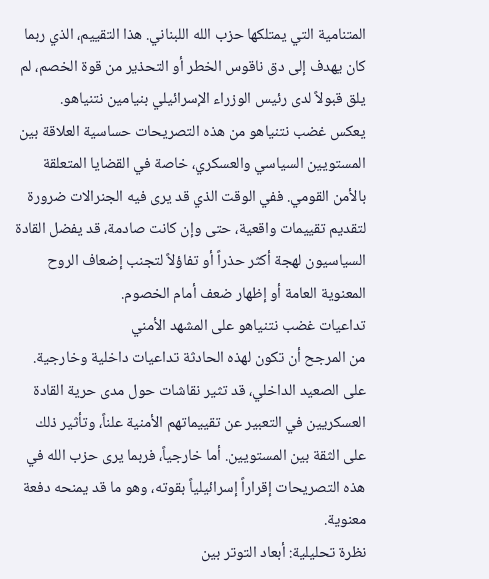المتنامية التي يمتلكها حزب الله اللبناني. هذا التقييم، الذي ربما كان يهدف إلى دق ناقوس الخطر أو التحذير من قوة الخصم، لم يلق قبولاً لدى رئيس الوزراء الإسرائيلي بنيامين نتنياهو.
يعكس غضب نتنياهو من هذه التصريحات حساسية العلاقة بين المستويين السياسي والعسكري، خاصة في القضايا المتعلقة بالأمن القومي. ففي الوقت الذي قد يرى فيه الجنرالات ضرورة لتقديم تقييمات واقعية، حتى وإن كانت صادمة، قد يفضل القادة السياسيون لهجة أكثر حذراً أو تفاؤلاً لتجنب إضعاف الروح المعنوية العامة أو إظهار ضعف أمام الخصوم.
تداعيات غضب نتنياهو على المشهد الأمني
من المرجح أن تكون لهذه الحادثة تداعيات داخلية وخارجية. على الصعيد الداخلي، قد تثير نقاشات حول مدى حرية القادة العسكريين في التعبير عن تقييماتهم الأمنية علناً، وتأثير ذلك على الثقة بين المستويين. أما خارجياً، فربما يرى حزب الله في هذه التصريحات إقراراً إسرائيلياً بقوته، وهو ما قد يمنحه دفعة معنوية.
نظرة تحليلية: أبعاد التوتر بين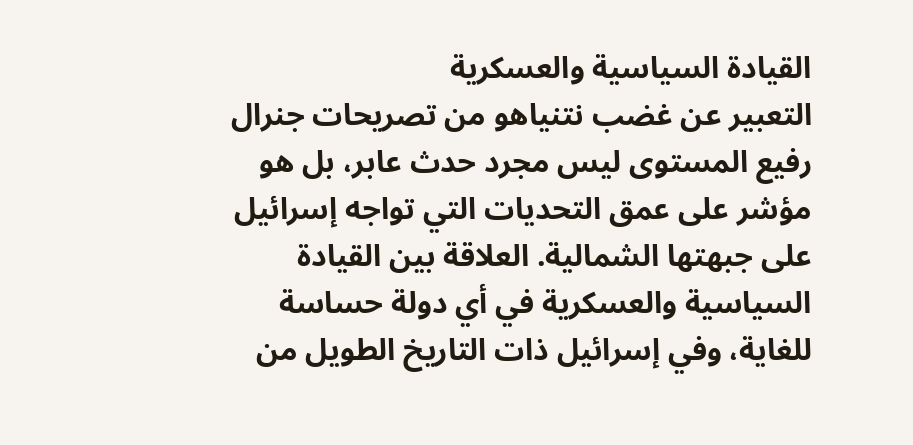القيادة السياسية والعسكرية
التعبير عن غضب نتنياهو من تصريحات جنرال رفيع المستوى ليس مجرد حدث عابر، بل هو مؤشر على عمق التحديات التي تواجه إسرائيل على جبهتها الشمالية. العلاقة بين القيادة السياسية والعسكرية في أي دولة حساسة للغاية، وفي إسرائيل ذات التاريخ الطويل من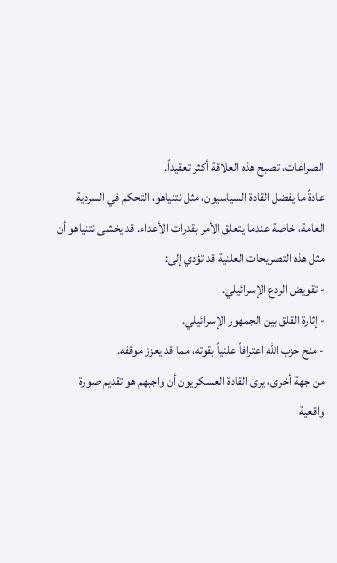الصراعات، تصبح هذه العلاقة أكثر تعقيداً.
عادةً ما يفضل القادة السياسيون، مثل نتنياهو، التحكم في السردية العامة، خاصة عندما يتعلق الأمر بقدرات الأعداء. قد يخشى نتنياهو أن مثل هذه التصريحات العلنية قد تؤدي إلى:
- تقويض الردع الإسرائيلي.
- إثارة القلق بين الجمهور الإسرائيلي.
- منح حزب الله اعترافاً علنياً بقوته، مما قد يعزز موقفه.
من جهة أخرى، يرى القادة العسكريون أن واجبهم هو تقديم صورة واقعية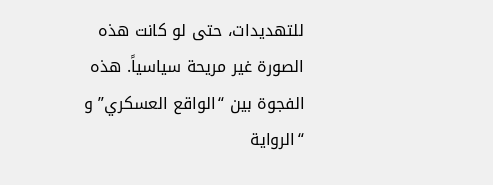للتهديدات، حتى لو كانت هذه الصورة غير مريحة سياسياً. هذه الفجوة بين “الواقع العسكري” و “الرواية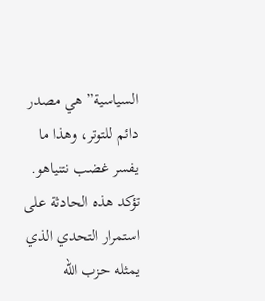السياسية” هي مصدر دائم للتوتر، وهذا ما يفسر غضب نتنياهو.
تؤكد هذه الحادثة على استمرار التحدي الذي يمثله حزب الله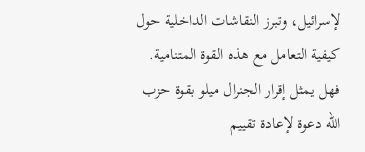لإسرائيل، وتبرز النقاشات الداخلية حول كيفية التعامل مع هذه القوة المتنامية. فهل يمثل إقرار الجنرال ميلو بقوة حزب الله دعوة لإعادة تقييم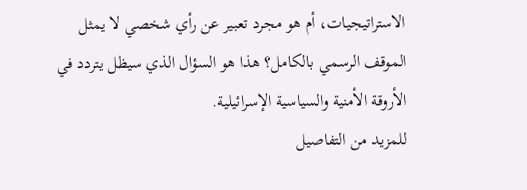الاستراتيجيات، أم هو مجرد تعبير عن رأي شخصي لا يمثل الموقف الرسمي بالكامل؟ هذا هو السؤال الذي سيظل يتردد في الأروقة الأمنية والسياسية الإسرائيلية.
للمزيد من التفاصيل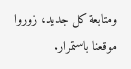ومتابعة كل جديد، زوروا موقعنا باستمرار.